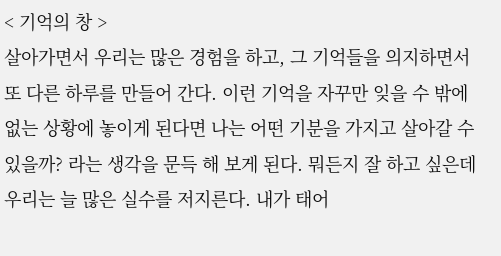< 기억의 창 >
살아가면서 우리는 많은 경험을 하고, 그 기억들을 의지하면서 또 다른 하루를 만들어 간다. 이런 기억을 자꾸만 잊을 수 밖에 없는 상황에 놓이게 된다면 나는 어떤 기분을 가지고 살아갈 수 있을까? 라는 생각을 문득 해 보게 된다. 뭐든지 잘 하고 싶은데 우리는 늘 많은 실수를 저지른다. 내가 태어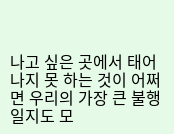나고 싶은 곳에서 태어나지 못 하는 것이 어쩌면 우리의 가장 큰 불행일지도 모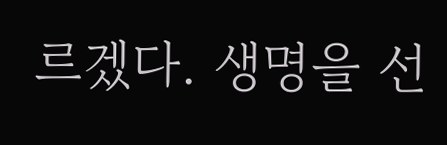르겠다. 생명을 선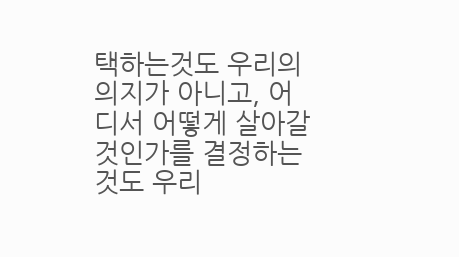택하는것도 우리의 의지가 아니고, 어디서 어떻게 살아갈 것인가를 결정하는것도 우리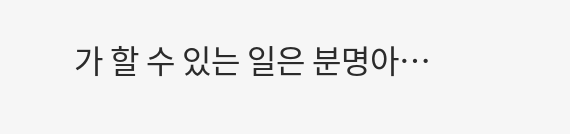가 할 수 있는 일은 분명아…